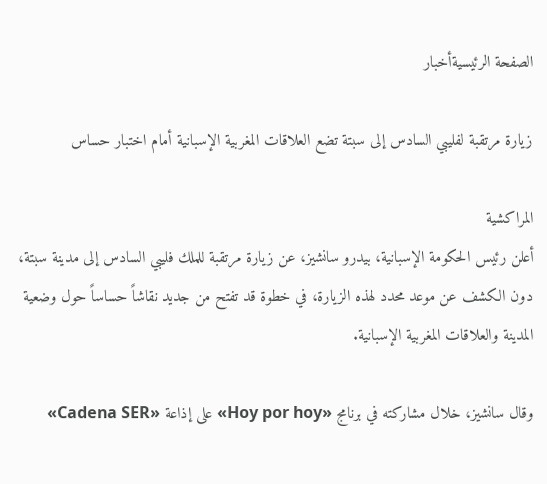الصفحة الرئيسيةأخبار

زيارة مرتقبة لفليبي السادس إلى سبتة تضع العلاقات المغربية الإسبانية أمام اختبار حساس

المراكشية
أعلن رئيس الحكومة الإسبانية، بيدرو سانشيز، عن زيارة مرتقبة للملك فليبي السادس إلى مدينة سبتة، دون الكشف عن موعد محدد لهذه الزيارة، في خطوة قد تفتح من جديد نقاشاً حساساً حول وضعية المدينة والعلاقات المغربية الإسبانية.

وقال سانشيز، خلال مشاركته في برنامج «Hoy por hoy» على إذاعة «Cadena SER»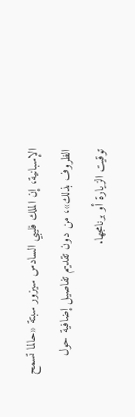الإسبانية، إن الملك فليبي السادس سيزور سبتة «حالما تسمح الظروف بذلك»، من دون تقديم تفاصيل إضافية حول توقيت الزيارة أو برنامجها.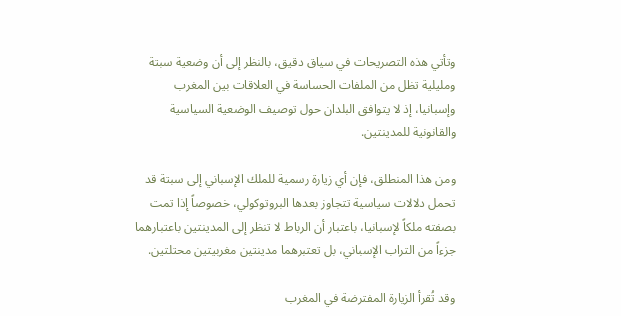وتأتي هذه التصريحات في سياق دقيق، بالنظر إلى أن وضعية سبتة ومليلية تظل من الملفات الحساسة في العلاقات بين المغرب وإسبانيا، إذ لا يتوافق البلدان حول توصيف الوضعية السياسية والقانونية للمدينتين.

ومن هذا المنطلق، فإن أي زيارة رسمية للملك الإسباني إلى سبتة قد تحمل دلالات سياسية تتجاوز بعدها البروتوكولي، خصوصاً إذا تمت بصفته ملكاً لإسبانيا، باعتبار أن الرباط لا تنظر إلى المدينتين باعتبارهما جزءاً من التراب الإسباني، بل تعتبرهما مدينتين مغربيتين محتلتين.

وقد تُقرأ الزيارة المفترضة في المغرب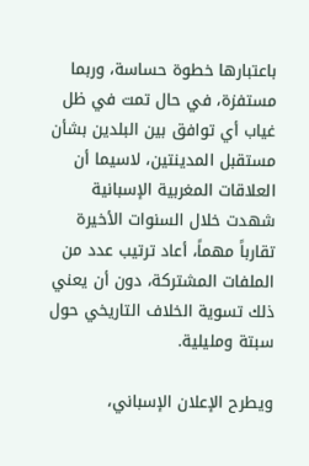باعتبارها خطوة حساسة، وربما مستفزة، في حال تمت في ظل غياب أي توافق بين البلدين بشأن مستقبل المدينتين، لاسيما أن العلاقات المغربية الإسبانية شهدت خلال السنوات الأخيرة تقارباً مهماً، أعاد ترتيب عدد من الملفات المشتركة، دون أن يعني ذلك تسوية الخلاف التاريخي حول سبتة ومليلية.

ويطرح الإعلان الإسباني،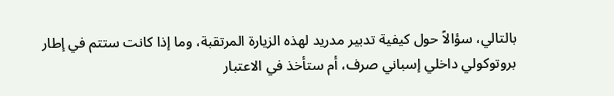بالتالي، سؤالاً حول كيفية تدبير مدريد لهذه الزيارة المرتقبة، وما إذا كانت ستتم في إطار بروتوكولي داخلي إسباني صرف، أم ستأخذ في الاعتبار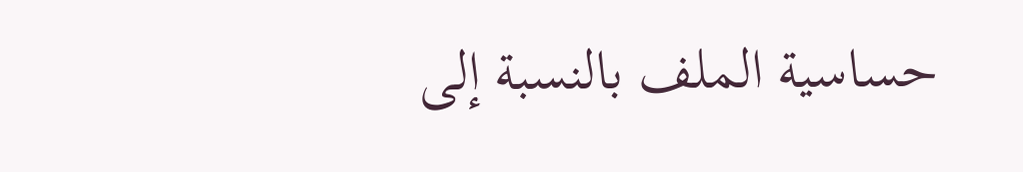حساسية الملف بالنسبة إلى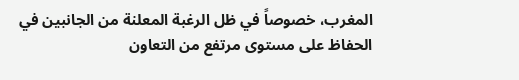المغرب، خصوصاً في ظل الرغبة المعلنة من الجانبين في الحفاظ على مستوى مرتفع من التعاون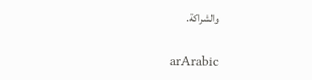والشراكة.

arArabic